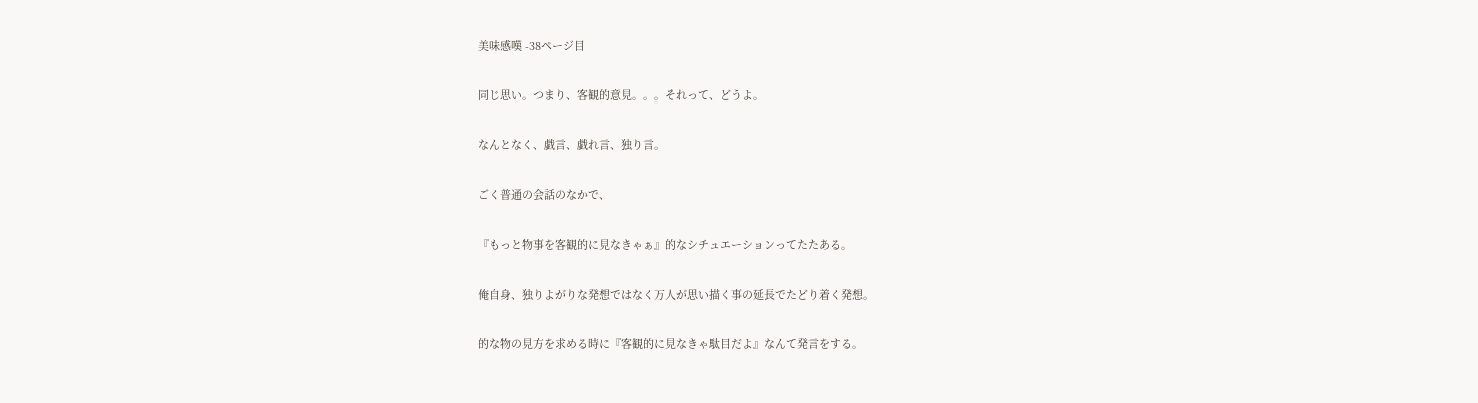美味感嘆 -38ページ目

同じ思い。つまり、客観的意見。。。それって、どうよ。

なんとなく、戯言、戯れ言、独り言。

ごく普通の会話のなかで、

『もっと物事を客観的に見なきゃぁ』的なシチュエーションってたたある。

俺自身、独りよがりな発想ではなく万人が思い描く事の延長でたどり着く発想。

的な物の見方を求める時に『客観的に見なきゃ駄目だよ』なんて発言をする。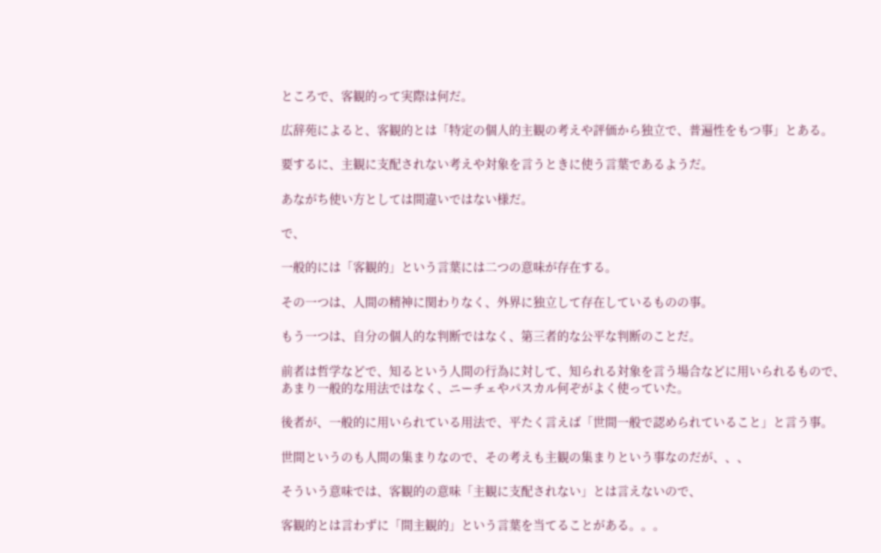ところで、客観的って実際は何だ。

広辞苑によると、客観的とは「特定の個人的主観の考えや評価から独立で、普遍性をもつ事」とある。

要するに、主観に支配されない考えや対象を言うときに使う言葉であるようだ。

あながち使い方としては間違いではない様だ。

で、

一般的には「客観的」という言葉には二つの意味が存在する。

その一つは、人間の精神に関わりなく、外界に独立して存在しているものの事。

もう一つは、自分の個人的な判断ではなく、第三者的な公平な判断のことだ。

前者は哲学などで、知るという人間の行為に対して、知られる対象を言う場合などに用いられるもので、
あまり一般的な用法ではなく、ニーチェやパスカル何ぞがよく使っていた。

後者が、一般的に用いられている用法で、平たく言えば「世間一般で認められていること」と言う事。

世間というのも人間の集まりなので、その考えも主観の集まりという事なのだが、、、

そういう意味では、客観的の意味「主観に支配されない」とは言えないので、

客観的とは言わずに「間主観的」という言葉を当てることがある。。。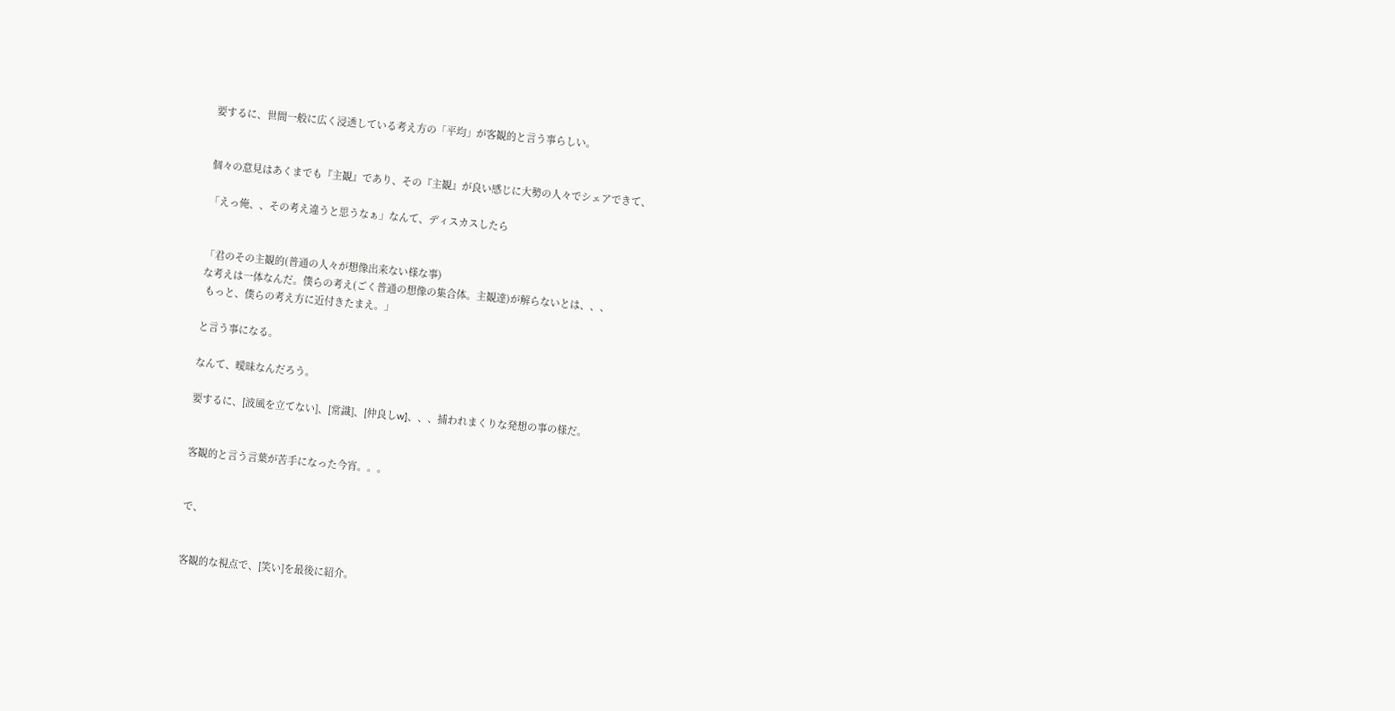要するに、世間一般に広く浸透している考え方の「平均」が客観的と言う事らしい。


個々の意見はあくまでも『主観』であり、その『主観』が良い感じに大勢の人々でシェアできて、

「えっ俺、、その考え違うと思うなぁ」なんて、ディスカスしたら


「君のその主観的(普通の人々が想像出来ない様な事)
な考えは一体なんだ。僕らの考え(ごく普通の想像の集合体。主観達)が解らないとは、、、
 もっと、僕らの考え方に近付きたまえ。」

と言う事になる。

なんて、曖昧なんだろう。

要するに、[波風を立てない]、[常識]、[仲良しw]、、、捕われまくりな発想の事の様だ。


客観的と言う言葉が苦手になった今宵。。。


で、


客観的な視点で、[笑い]を最後に紹介。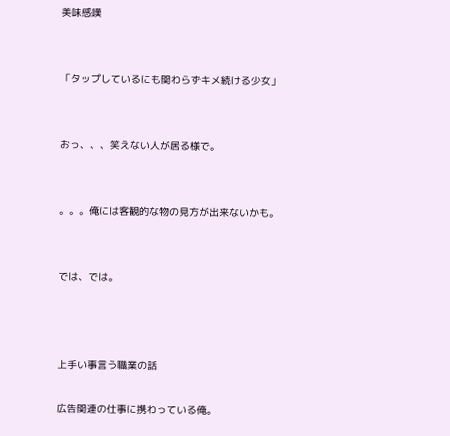美味感嘆


「タップしているにも関わらずキメ続ける少女」


おっ、、、笑えない人が居る様で。


。。。俺には客観的な物の見方が出来ないかも。


では、では。



上手い事言う職業の話

広告関連の仕事に携わっている俺。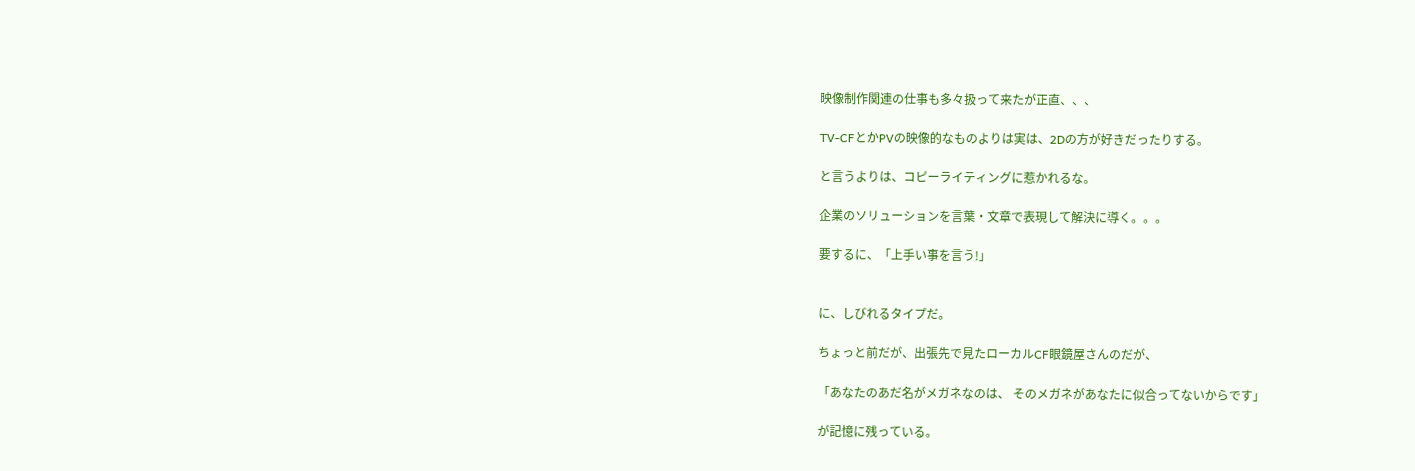映像制作関連の仕事も多々扱って来たが正直、、、

TV-CFとかPVの映像的なものよりは実は、2Dの方が好きだったりする。

と言うよりは、コピーライティングに惹かれるな。

企業のソリューションを言葉・文章で表現して解決に導く。。。

要するに、「上手い事を言う!」


に、しびれるタイプだ。

ちょっと前だが、出張先で見たローカルCF眼鏡屋さんのだが、

「あなたのあだ名がメガネなのは、 そのメガネがあなたに似合ってないからです」

が記憶に残っている。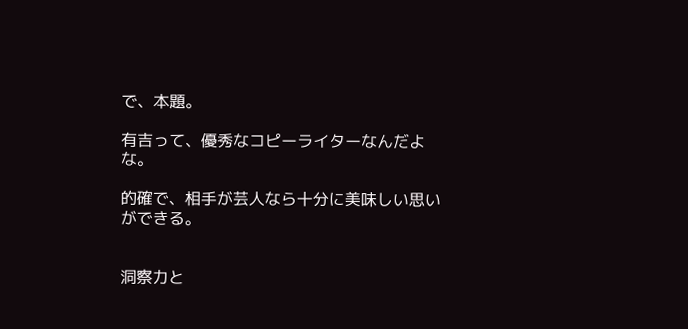で、本題。

有吉って、優秀なコピーライターなんだよな。

的確で、相手が芸人なら十分に美味しい思いができる。


洞察力と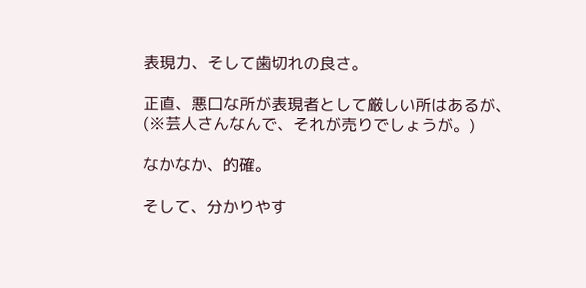表現力、そして歯切れの良さ。

正直、悪口な所が表現者として厳しい所はあるが、
(※芸人さんなんで、それが売りでしょうが。)

なかなか、的確。

そして、分かりやす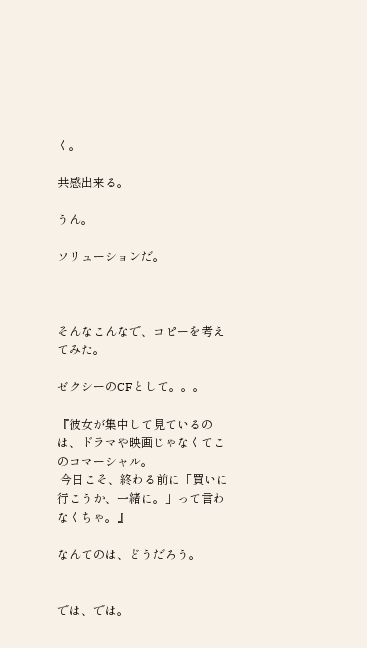く。

共感出来る。

うん。

ソリューションだ。



そんなこんなで、コピーを考えてみた。

ゼクシーのCFとして。。。

『彼女が集中して見ているのは、ドラマや映画じゃなくてこのコマーシャル。
 今日こそ、終わる前に「買いに行こうか、一緒に。」って言わなくちゃ。』

なんてのは、どうだろう。


では、では。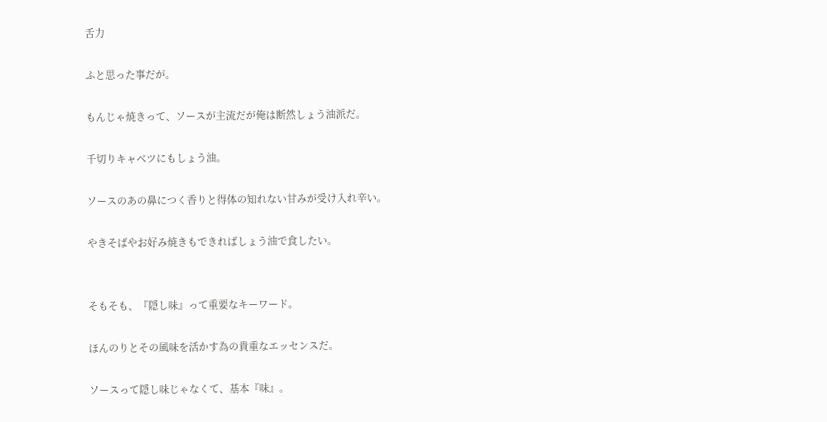舌力

ふと思った事だが。

もんじゃ焼きって、ソースが主流だが俺は断然しょう油派だ。

千切りキャベツにもしょう油。

ソースのあの鼻につく香りと得体の知れない甘みが受け入れ辛い。

やきそばやお好み焼きもできればしょう油で食したい。


そもそも、『隠し味』って重要なキーワード。

ほんのりとその風味を活かす為の貴重なエッセンスだ。

ソースって隠し味じゃなくて、基本『味』。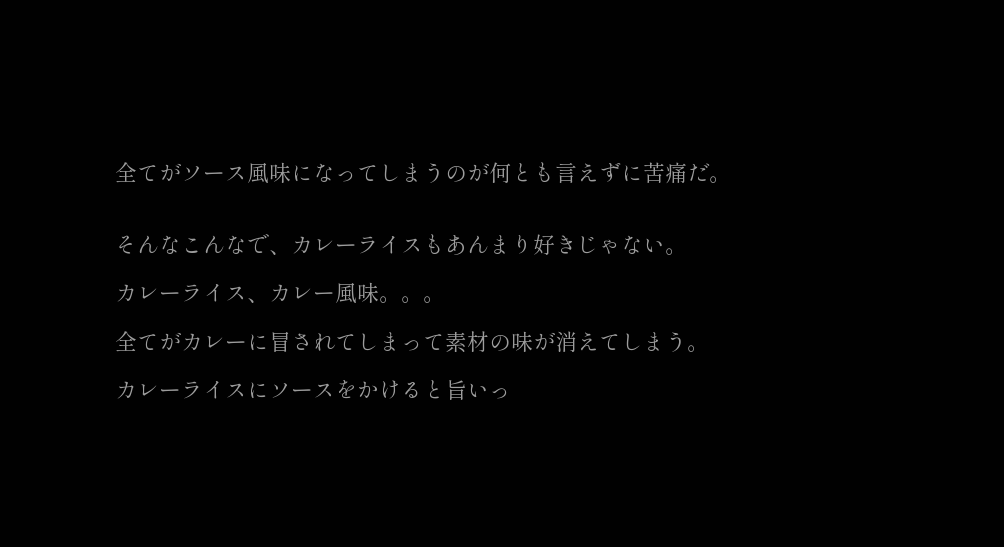全てがソース風味になってしまうのが何とも言えずに苦痛だ。


そんなこんなで、カレーライスもあんまり好きじゃない。

カレーライス、カレー風味。。。

全てがカレーに冒されてしまって素材の味が消えてしまう。

カレーライスにソースをかけると旨いっ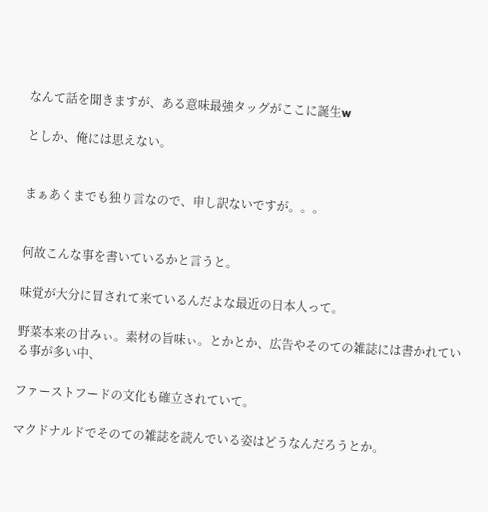なんて話を聞きますが、ある意味最強タッグがここに誕生w

としか、俺には思えない。


まぁあくまでも独り言なので、申し訳ないですが。。。


何故こんな事を書いているかと言うと。

味覚が大分に冒されて来ているんだよな最近の日本人って。

野菜本来の甘みぃ。素材の旨味ぃ。とかとか、広告やそのての雑誌には書かれている事が多い中、

ファーストフードの文化も確立されていて。

マクドナルドでそのての雑誌を読んでいる姿はどうなんだろうとか。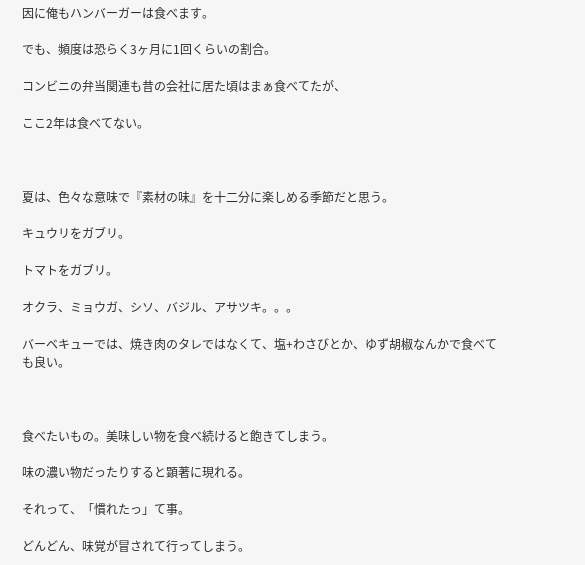因に俺もハンバーガーは食べます。

でも、頻度は恐らく3ヶ月に1回くらいの割合。

コンビニの弁当関連も昔の会社に居た頃はまぁ食べてたが、

ここ2年は食べてない。



夏は、色々な意味で『素材の味』を十二分に楽しめる季節だと思う。

キュウリをガブリ。

トマトをガブリ。

オクラ、ミョウガ、シソ、バジル、アサツキ。。。

バーベキューでは、焼き肉のタレではなくて、塩+わさびとか、ゆず胡椒なんかで食べても良い。



食べたいもの。美味しい物を食べ続けると飽きてしまう。

味の濃い物だったりすると顕著に現れる。

それって、「慣れたっ」て事。

どんどん、味覚が冒されて行ってしまう。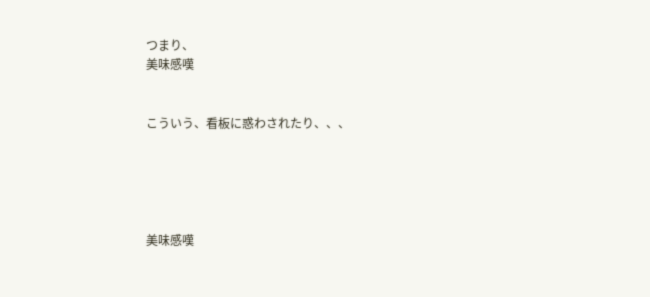つまり、
美味感嘆


こういう、看板に惑わされたり、、、





美味感嘆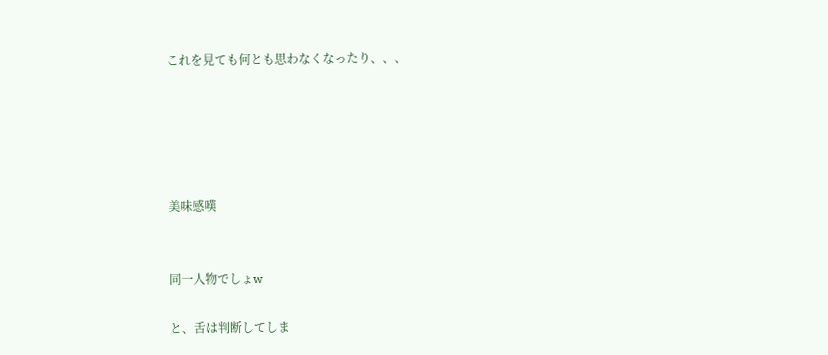これを見ても何とも思わなくなったり、、、





美味感嘆


同一人物でしょw

と、舌は判断してしま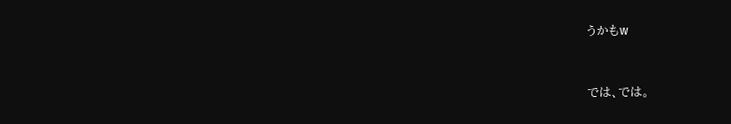うかもw



では、では。